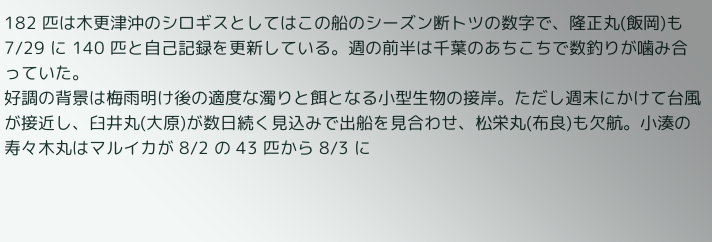182 匹は木更津沖のシロギスとしてはこの船のシーズン断トツの数字で、隆正丸(飯岡)も 7/29 に 140 匹と自己記録を更新している。週の前半は千葉のあちこちで数釣りが噛み合っていた。
好調の背景は梅雨明け後の適度な濁りと餌となる小型生物の接岸。ただし週末にかけて台風が接近し、臼井丸(大原)が数日続く見込みで出船を見合わせ、松栄丸(布良)も欠航。小湊の寿々木丸はマルイカが 8/2 の 43 匹から 8/3 に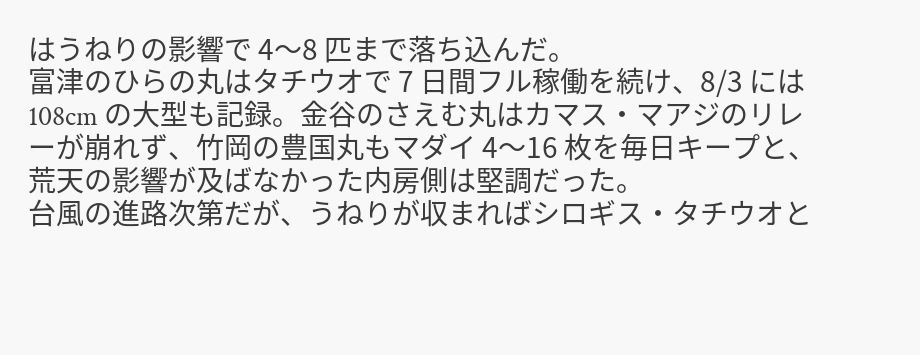はうねりの影響で 4〜8 匹まで落ち込んだ。
富津のひらの丸はタチウオで 7 日間フル稼働を続け、8/3 には 108cm の大型も記録。金谷のさえむ丸はカマス・マアジのリレーが崩れず、竹岡の豊国丸もマダイ 4〜16 枚を毎日キープと、荒天の影響が及ばなかった内房側は堅調だった。
台風の進路次第だが、うねりが収まればシロギス・タチウオと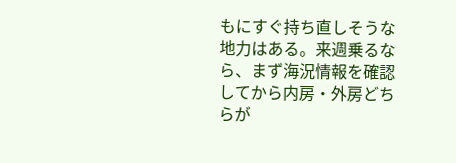もにすぐ持ち直しそうな地力はある。来週乗るなら、まず海況情報を確認してから内房・外房どちらが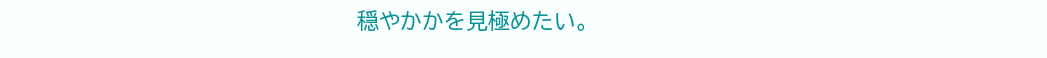穏やかかを見極めたい。